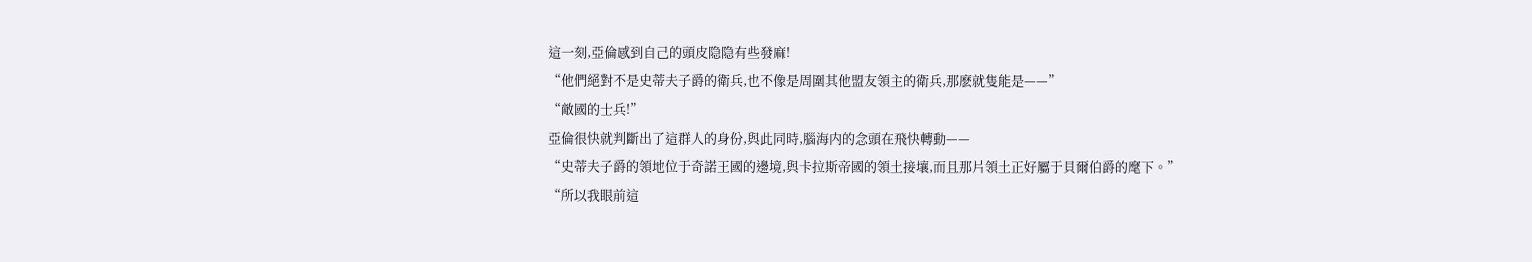這一刻,亞倫感到自己的頭皮隐隐有些發麻!
“他們絕對不是史蒂夫子爵的衛兵,也不像是周圍其他盟友領主的衛兵,那麽就隻能是——”
“敵國的士兵!”
亞倫很快就判斷出了這群人的身份,與此同時,腦海内的念頭在飛快轉動——
“史蒂夫子爵的領地位于奇諾王國的邊境,與卡拉斯帝國的領土接壤,而且那片領土正好屬于貝爾伯爵的麾下。”
“所以我眼前這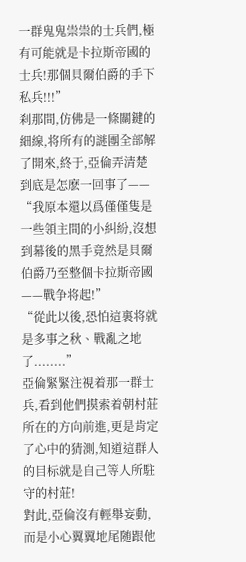一群鬼鬼祟祟的士兵們,極有可能就是卡拉斯帝國的士兵!那個貝爾伯爵的手下私兵!!!”
刹那間,仿佛是一條關鍵的細線,将所有的謎團全部解了開來,終于,亞倫弄清楚到底是怎麽一回事了——
“我原本還以爲僅僅隻是一些領主間的小糾紛,沒想到幕後的黑手竟然是貝爾伯爵乃至整個卡拉斯帝國——戰争将起!”
“從此以後,恐怕這裏将就是多事之秋、戰亂之地了........”
亞倫緊緊注視着那一群士兵,看到他們摸索着朝村莊所在的方向前進,更是肯定了心中的猜測,知道這群人的目标就是自己等人所駐守的村莊!
對此,亞倫沒有輕舉妄動,而是小心翼翼地尾随跟他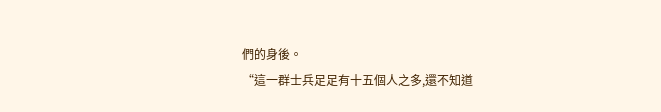們的身後。
“這一群士兵足足有十五個人之多,還不知道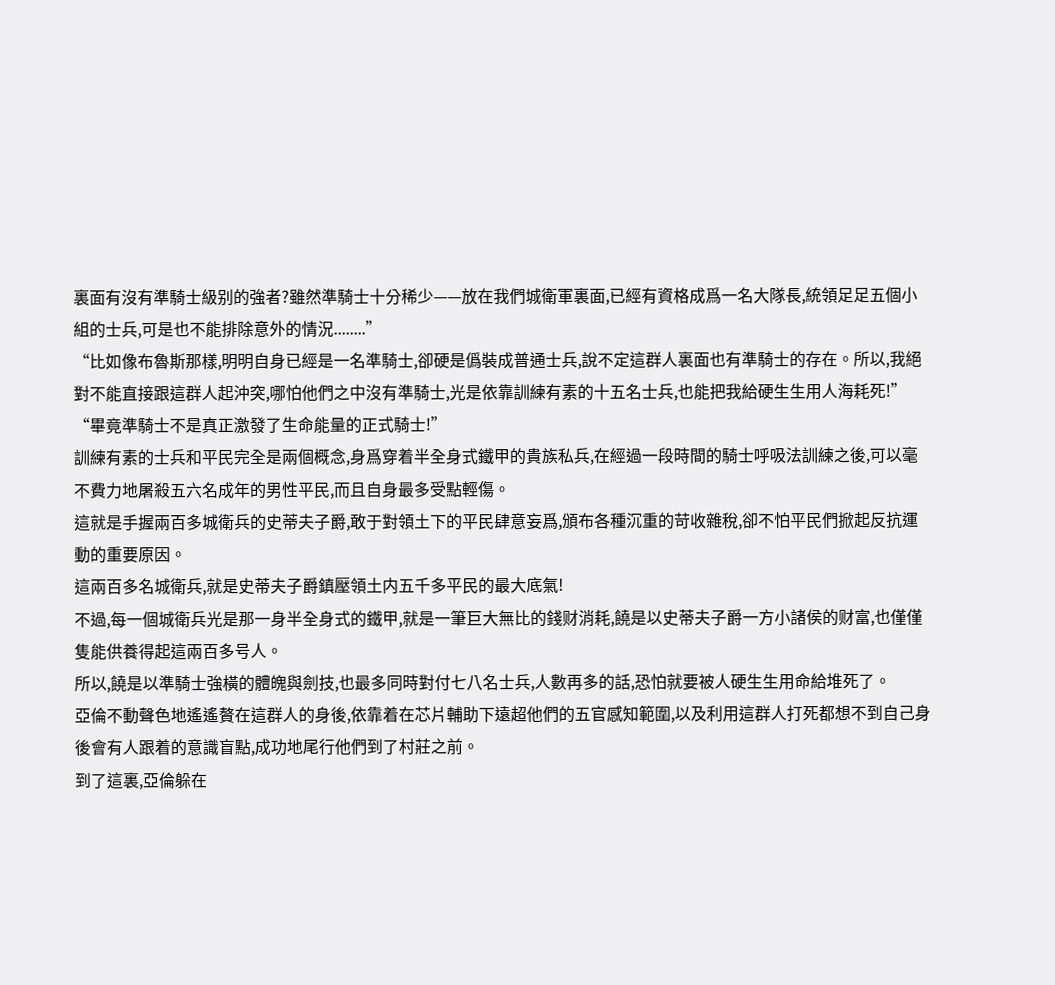裏面有沒有準騎士級别的強者?雖然準騎士十分稀少——放在我們城衛軍裏面,已經有資格成爲一名大隊長,統領足足五個小組的士兵,可是也不能排除意外的情況........”
“比如像布魯斯那樣,明明自身已經是一名準騎士,卻硬是僞裝成普通士兵,說不定這群人裏面也有準騎士的存在。所以,我絕對不能直接跟這群人起沖突,哪怕他們之中沒有準騎士,光是依靠訓練有素的十五名士兵,也能把我給硬生生用人海耗死!”
“畢竟準騎士不是真正激發了生命能量的正式騎士!”
訓練有素的士兵和平民完全是兩個概念,身爲穿着半全身式鐵甲的貴族私兵,在經過一段時間的騎士呼吸法訓練之後,可以毫不費力地屠殺五六名成年的男性平民,而且自身最多受點輕傷。
這就是手握兩百多城衛兵的史蒂夫子爵,敢于對領土下的平民肆意妄爲,頒布各種沉重的苛收雜稅,卻不怕平民們掀起反抗運動的重要原因。
這兩百多名城衛兵,就是史蒂夫子爵鎮壓領土内五千多平民的最大底氣!
不過,每一個城衛兵光是那一身半全身式的鐵甲,就是一筆巨大無比的錢财消耗,饒是以史蒂夫子爵一方小諸侯的财富,也僅僅隻能供養得起這兩百多号人。
所以,饒是以準騎士強橫的體魄與劍技,也最多同時對付七八名士兵,人數再多的話,恐怕就要被人硬生生用命給堆死了。
亞倫不動聲色地遙遙贅在這群人的身後,依靠着在芯片輔助下遠超他們的五官感知範圍,以及利用這群人打死都想不到自己身後會有人跟着的意識盲點,成功地尾行他們到了村莊之前。
到了這裏,亞倫躲在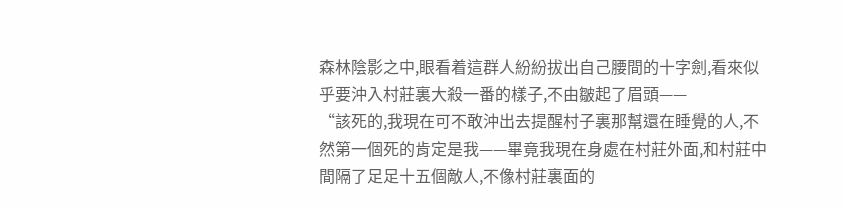森林陰影之中,眼看着這群人紛紛拔出自己腰間的十字劍,看來似乎要沖入村莊裏大殺一番的樣子,不由皺起了眉頭——
“該死的,我現在可不敢沖出去提醒村子裏那幫還在睡覺的人,不然第一個死的肯定是我——畢竟我現在身處在村莊外面,和村莊中間隔了足足十五個敵人,不像村莊裏面的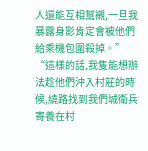人還能互相幫襯,一旦我暴露身影肯定會被他們給乘機包圍殺掉。”
“這樣的話,我隻能想辦法趁他們沖入村莊的時候,繞路找到我們城衛兵寄養在村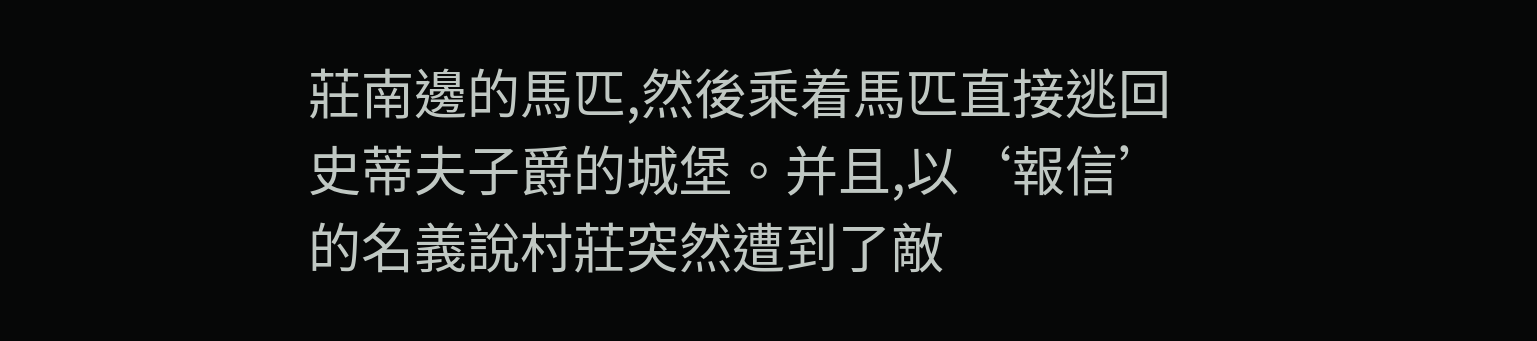莊南邊的馬匹,然後乘着馬匹直接逃回史蒂夫子爵的城堡。并且,以‘報信’的名義說村莊突然遭到了敵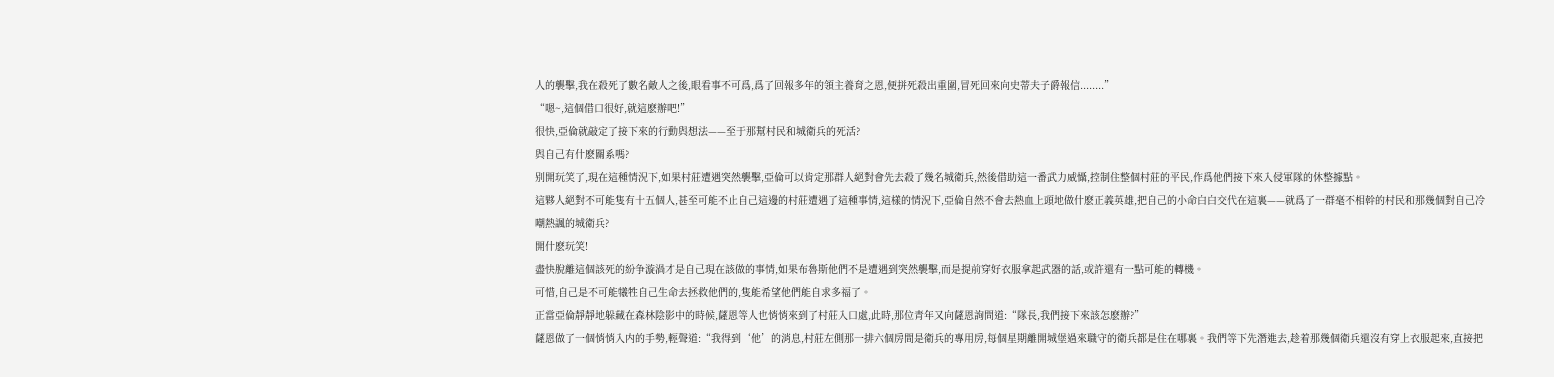人的襲擊,我在殺死了數名敵人之後,眼看事不可爲,爲了回報多年的領主養育之恩,便拼死殺出重圍,冒死回來向史蒂夫子爵報信........”
“嗯~,這個借口很好,就這麽辦吧!”
很快,亞倫就敲定了接下來的行動與想法——至于那幫村民和城衛兵的死活?
與自己有什麽關系嗎?
别開玩笑了,現在這種情況下,如果村莊遭遇突然襲擊,亞倫可以肯定那群人絕對會先去殺了幾名城衛兵,然後借助這一番武力威懾,控制住整個村莊的平民,作爲他們接下來入侵軍隊的休整據點。
這夥人絕對不可能隻有十五個人,甚至可能不止自己這邊的村莊遭遇了這種事情,這樣的情況下,亞倫自然不會去熱血上頭地做什麽正義英雄,把自己的小命白白交代在這裏——就爲了一群毫不相幹的村民和那幾個對自己冷嘲熱諷的城衛兵?
開什麽玩笑!
盡快脫離這個該死的紛争漩渦才是自己現在該做的事情,如果布魯斯他們不是遭遇到突然襲擊,而是提前穿好衣服拿起武器的話,或許還有一點可能的轉機。
可惜,自己是不可能犧牲自己生命去拯救他們的,隻能希望他們能自求多福了。
正當亞倫靜靜地躲藏在森林陰影中的時候,薩恩等人也悄悄來到了村莊入口處,此時,那位青年又向薩恩詢問道:“隊長,我們接下來該怎麽辦?”
薩恩做了一個悄悄入内的手勢,輕聲道:“我得到‘他’的消息,村莊左側那一排六個房間是衛兵的專用房,每個星期離開城堡過來職守的衛兵都是住在哪裏。我們等下先潛進去,趁着那幾個衛兵還沒有穿上衣服起來,直接把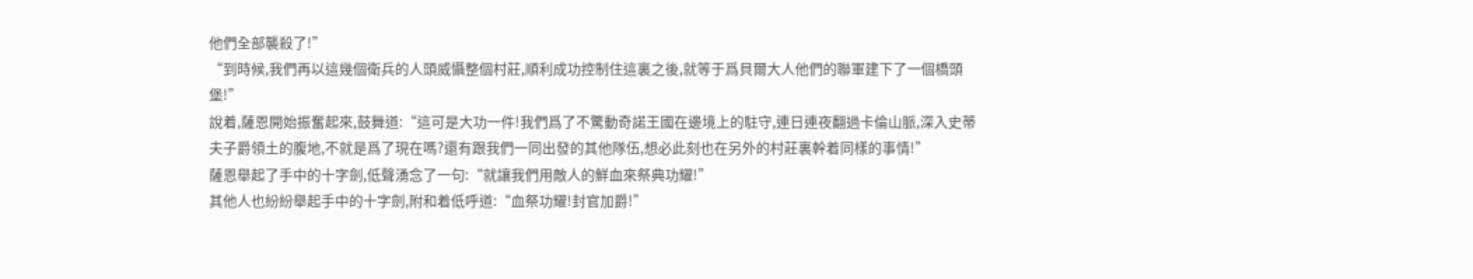他們全部襲殺了!”
“到時候,我們再以這幾個衛兵的人頭威懾整個村莊,順利成功控制住這裏之後,就等于爲貝爾大人他們的聯軍建下了一個橋頭堡!”
說着,薩恩開始振奮起來,鼓舞道:“這可是大功一件!我們爲了不驚動奇諾王國在邊境上的駐守,連日連夜翻過卡倫山脈,深入史蒂夫子爵領土的腹地,不就是爲了現在嗎?還有跟我們一同出發的其他隊伍,想必此刻也在另外的村莊裏幹着同樣的事情!”
薩恩舉起了手中的十字劍,低聲湧念了一句:“就讓我們用敵人的鮮血來祭典功耀!”
其他人也紛紛舉起手中的十字劍,附和着低呼道:“血祭功耀!封官加爵!”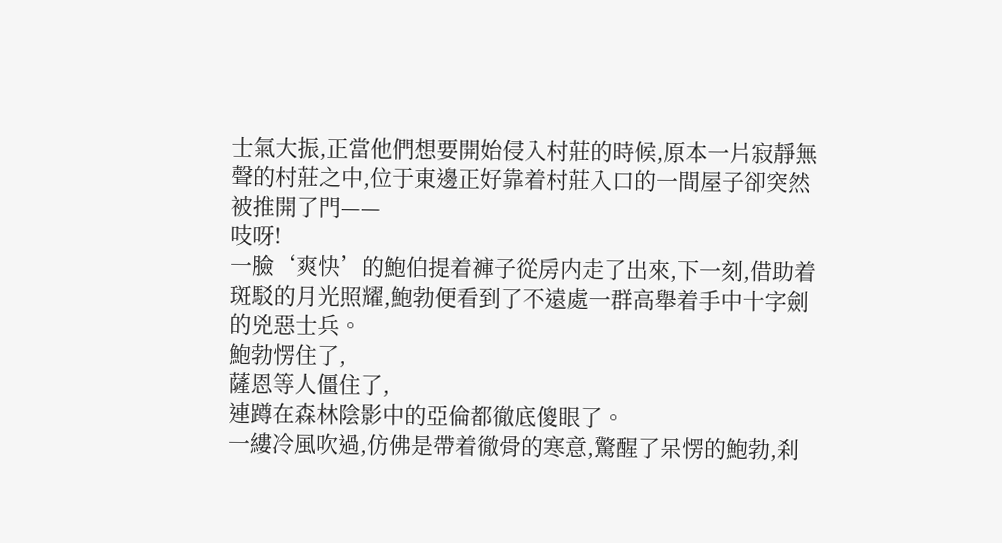士氣大振,正當他們想要開始侵入村莊的時候,原本一片寂靜無聲的村莊之中,位于東邊正好靠着村莊入口的一間屋子卻突然被推開了門——
吱呀!
一臉‘爽快’的鮑伯提着褲子從房内走了出來,下一刻,借助着斑駁的月光照耀,鮑勃便看到了不遠處一群高舉着手中十字劍的兇惡士兵。
鮑勃愣住了,
薩恩等人僵住了,
連蹲在森林陰影中的亞倫都徹底傻眼了。
一縷冷風吹過,仿佛是帶着徹骨的寒意,驚醒了呆愣的鮑勃,刹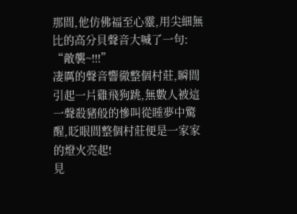那間,他仿佛福至心靈,用尖細無比的高分貝聲音大喊了一句:
“敵襲~!!!”
凄厲的聲音響徹整個村莊,瞬間引起一片雞飛狗跳,無數人被這一聲殺豬般的慘叫從睡夢中驚醒,眨眼間整個村莊便是一家家的燈火亮起!
見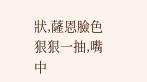狀,薩恩臉色狠狠一抽,嘴中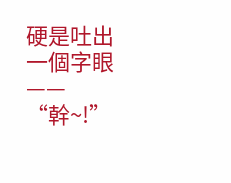硬是吐出一個字眼——
“幹~!”